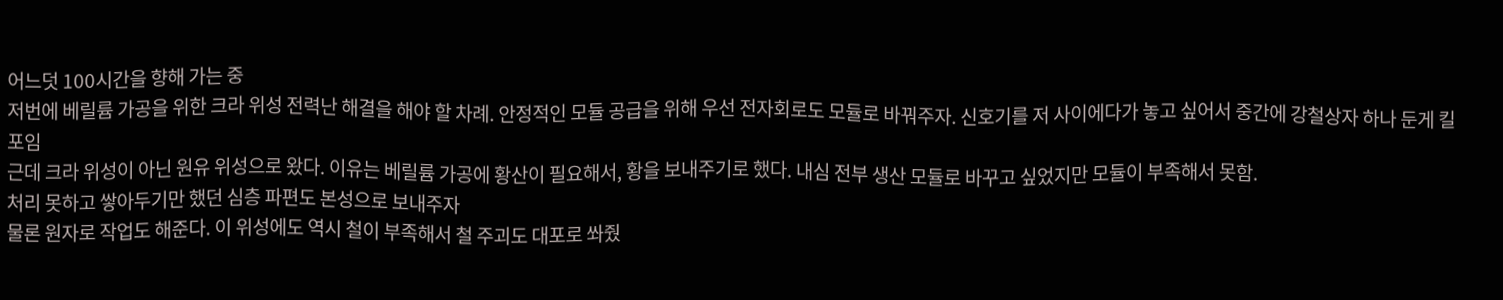어느덧 100시간을 향해 가는 중
저번에 베릴륨 가공을 위한 크라 위성 전력난 해결을 해야 할 차례. 안정적인 모듈 공급을 위해 우선 전자회로도 모듈로 바꿔주자. 신호기를 저 사이에다가 놓고 싶어서 중간에 강철상자 하나 둔게 킬포임
근데 크라 위성이 아닌 원유 위성으로 왔다. 이유는 베릴륨 가공에 황산이 필요해서, 황을 보내주기로 했다. 내심 전부 생산 모듈로 바꾸고 싶었지만 모듈이 부족해서 못함.
처리 못하고 쌓아두기만 했던 심층 파편도 본성으로 보내주자
물론 원자로 작업도 해준다. 이 위성에도 역시 철이 부족해서 철 주괴도 대포로 쏴줬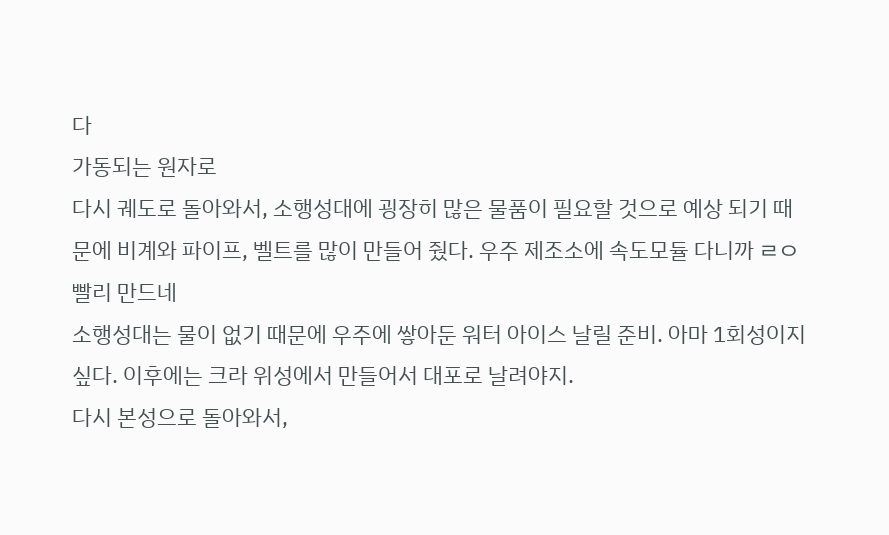다
가동되는 원자로
다시 궤도로 돌아와서, 소행성대에 굉장히 많은 물품이 필요할 것으로 예상 되기 때문에 비계와 파이프, 벨트를 많이 만들어 줬다. 우주 제조소에 속도모듈 다니까 ㄹㅇ 빨리 만드네
소행성대는 물이 없기 때문에 우주에 쌓아둔 워터 아이스 날릴 준비. 아마 1회성이지 싶다. 이후에는 크라 위성에서 만들어서 대포로 날려야지.
다시 본성으로 돌아와서,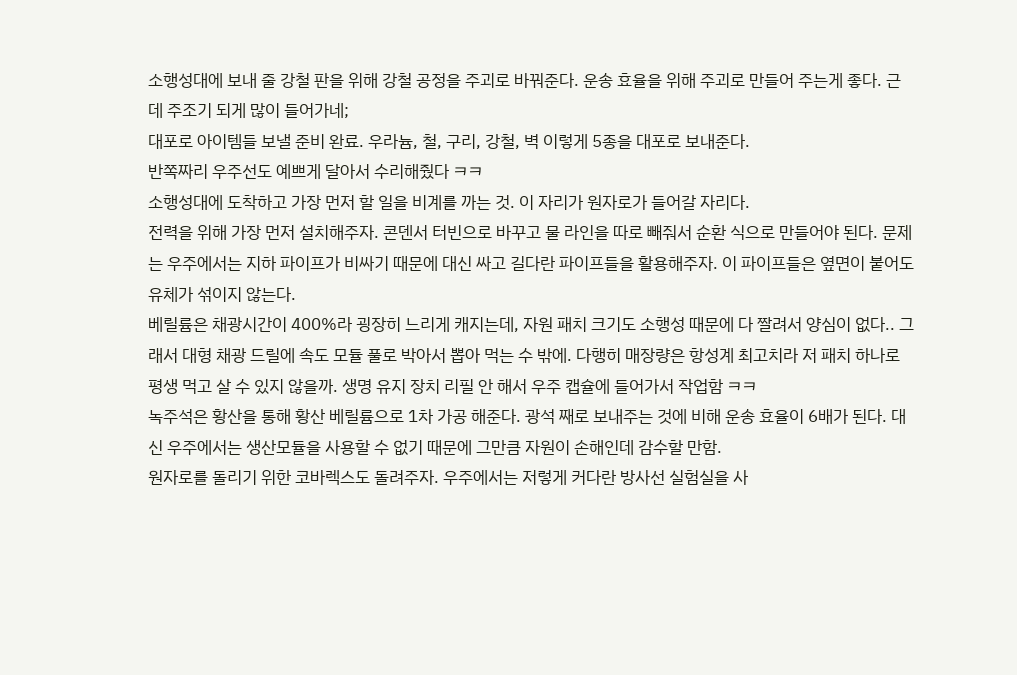소행성대에 보내 줄 강철 판을 위해 강철 공정을 주괴로 바꿔준다. 운송 효율을 위해 주괴로 만들어 주는게 좋다. 근데 주조기 되게 많이 들어가네;
대포로 아이템들 보낼 준비 완료. 우라늄, 철, 구리, 강철, 벽 이렇게 5종을 대포로 보내준다.
반쪽짜리 우주선도 예쁘게 달아서 수리해줬다 ㅋㅋ
소행성대에 도착하고 가장 먼저 할 일을 비계를 까는 것. 이 자리가 원자로가 들어갈 자리다.
전력을 위해 가장 먼저 설치해주자. 콘덴서 터빈으로 바꾸고 물 라인을 따로 빼줘서 순환 식으로 만들어야 된다. 문제는 우주에서는 지하 파이프가 비싸기 때문에 대신 싸고 길다란 파이프들을 활용해주자. 이 파이프들은 옆면이 붙어도 유체가 섞이지 않는다.
베릴륨은 채광시간이 400%라 굉장히 느리게 캐지는데, 자원 패치 크기도 소행성 때문에 다 짤려서 양심이 없다.. 그래서 대형 채광 드릴에 속도 모듈 풀로 박아서 뽑아 먹는 수 밖에. 다행히 매장량은 항성계 최고치라 저 패치 하나로 평생 먹고 살 수 있지 않을까. 생명 유지 장치 리필 안 해서 우주 캡슐에 들어가서 작업함 ㅋㅋ
녹주석은 황산을 통해 황산 베릴륨으로 1차 가공 해준다. 광석 째로 보내주는 것에 비해 운송 효율이 6배가 된다. 대신 우주에서는 생산모듈을 사용할 수 없기 때문에 그만큼 자원이 손해인데 감수할 만함.
원자로를 돌리기 위한 코바렉스도 돌려주자. 우주에서는 저렇게 커다란 방사선 실험실을 사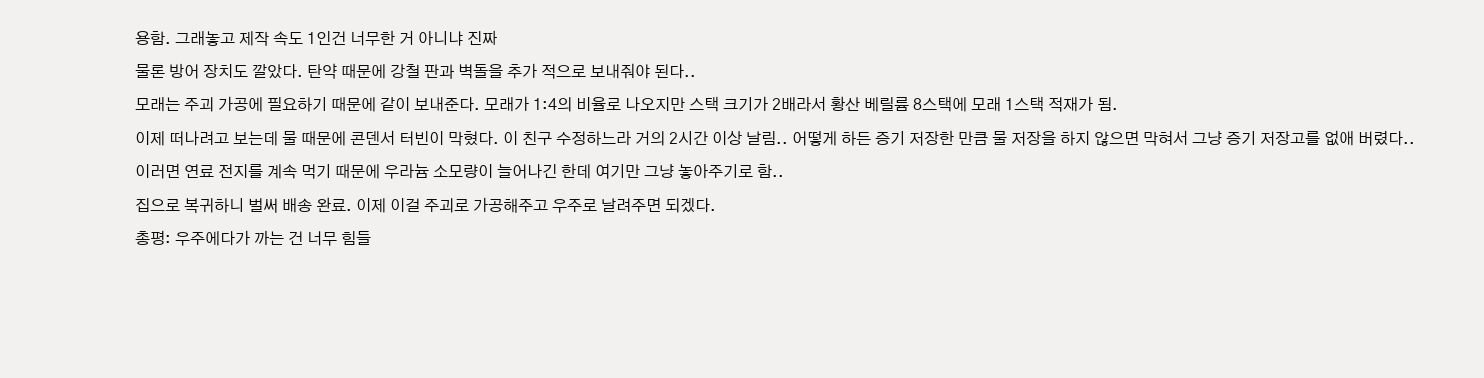용함. 그래놓고 제작 속도 1인건 너무한 거 아니냐 진짜
물론 방어 장치도 깔았다. 탄약 때문에 강철 판과 벽돌을 추가 적으로 보내줘야 된다..
모래는 주괴 가공에 필요하기 때문에 같이 보내준다. 모래가 1:4의 비율로 나오지만 스택 크기가 2배라서 황산 베릴륨 8스택에 모래 1스택 적재가 됨.
이제 떠나려고 보는데 물 때문에 콘덴서 터빈이 막혔다. 이 친구 수정하느라 거의 2시간 이상 날림.. 어떻게 하든 증기 저장한 만큼 물 저장을 하지 않으면 막혀서 그냥 증기 저장고를 없애 버렸다.. 이러면 연료 전지를 계속 먹기 때문에 우라늄 소모량이 늘어나긴 한데 여기만 그냥 놓아주기로 함..
집으로 복귀하니 벌써 배송 완료. 이제 이걸 주괴로 가공해주고 우주로 날려주면 되겠다.
총평: 우주에다가 까는 건 너무 힘들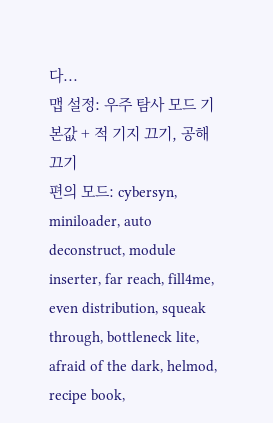다...
맵 설정: 우주 탐사 모드 기본값 + 적 기지 끄기, 공해 끄기
편의 모드: cybersyn, miniloader, auto deconstruct, module inserter, far reach, fill4me, even distribution, squeak through, bottleneck lite, afraid of the dark, helmod, recipe book,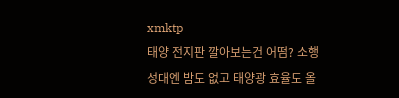xmktp
태양 전지판 깔아보는건 어떰? 소행성대엔 밤도 없고 태양광 효율도 올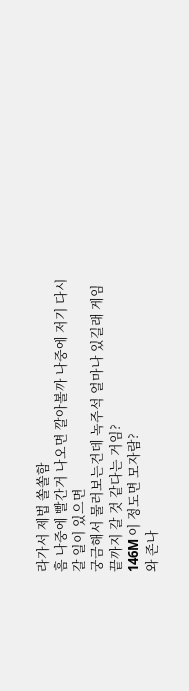라가서 제법 쏠쏠함
흠 나중에 빨간거 나오면 깔아볼까 나중에 저기 다시 갈 일이 있으면
궁금해서 물러보는건데 녹주석 얼마나 있길래 게임 끝까지 갈 것 같다는 거임?
146M 이 정도면 모자람?
와 존나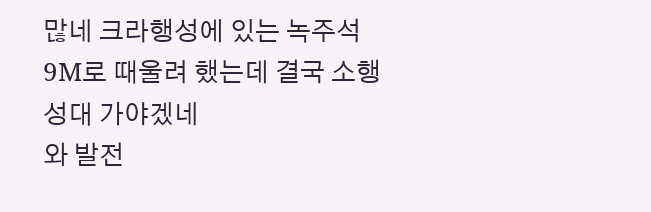많네 크라행성에 있는 녹주석 9M로 때울려 했는데 결국 소행성대 가야겠네
와 발전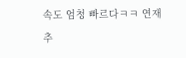속도 엄청 빠르다ㅋㅋ 연재추